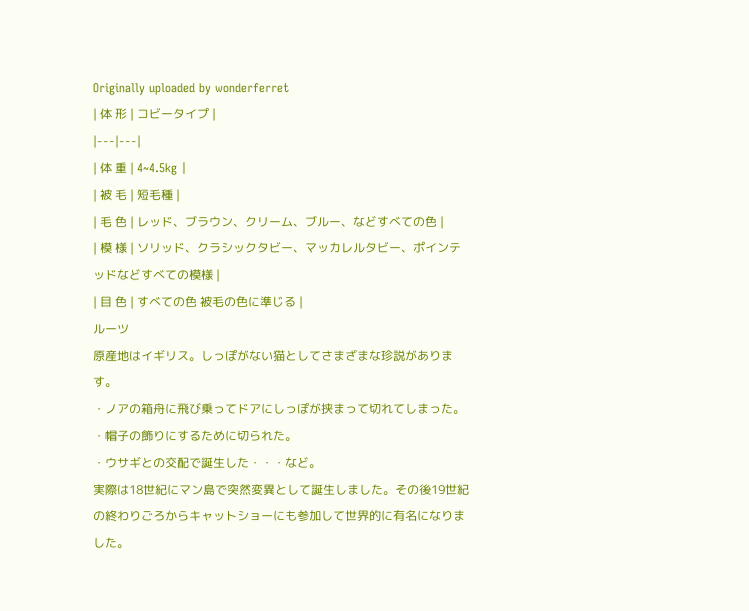Originally uploaded by wonderferret
| 体 形 | コビータイプ |
|---|---|
| 体 重 | 4~4.5kg |
| 被 毛 | 短毛種 |
| 毛 色 | レッド、ブラウン、クリーム、ブルー、などすべての色 |
| 模 様 | ソリッド、クラシックタビー、マッカレルタビー、ポインテッドなどすべての模様 |
| 目 色 | すべての色 被毛の色に準じる |
ルーツ
原産地はイギリス。しっぽがない猫としてさまざまな珍説があります。
・ノアの箱舟に飛び乗ってドアにしっぽが挟まって切れてしまった。
・帽子の飾りにするために切られた。
・ウサギとの交配で誕生した・・・など。
実際は18世紀にマン島で突然変異として誕生しました。その後19世紀の終わりごろからキャットショーにも参加して世界的に有名になりました。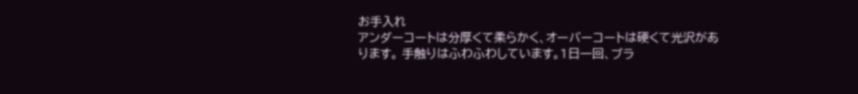お手入れ
アンダーコートは分厚くて柔らかく、オーバーコートは硬くて光沢があります。 手触りはふわふわしています。1日一回、ブラ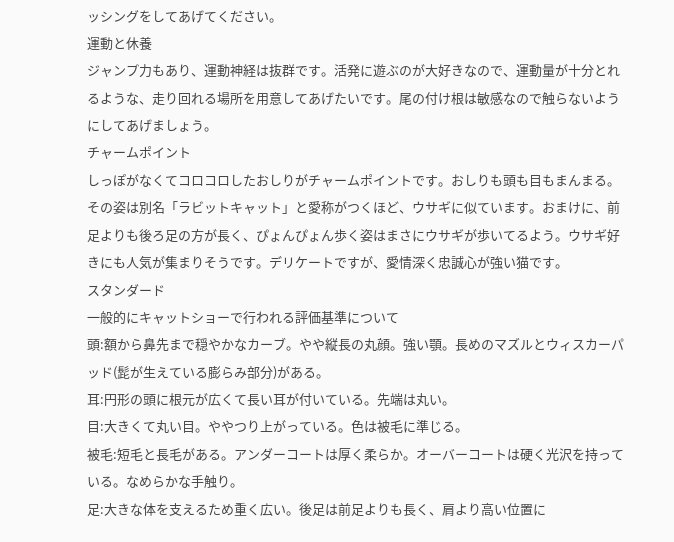ッシングをしてあげてください。
運動と休養
ジャンプ力もあり、運動神経は抜群です。活発に遊ぶのが大好きなので、運動量が十分とれるような、走り回れる場所を用意してあげたいです。尾の付け根は敏感なので触らないようにしてあげましょう。
チャームポイント
しっぽがなくてコロコロしたおしりがチャームポイントです。おしりも頭も目もまんまる。その姿は別名「ラビットキャット」と愛称がつくほど、ウサギに似ています。おまけに、前足よりも後ろ足の方が長く、ぴょんぴょん歩く姿はまさにウサギが歩いてるよう。ウサギ好きにも人気が集まりそうです。デリケートですが、愛情深く忠誠心が強い猫です。
スタンダード
一般的にキャットショーで行われる評価基準について
頭:額から鼻先まで穏やかなカーブ。やや縦長の丸顔。強い顎。長めのマズルとウィスカーパッド(髭が生えている膨らみ部分)がある。
耳:円形の頭に根元が広くて長い耳が付いている。先端は丸い。
目:大きくて丸い目。ややつり上がっている。色は被毛に準じる。
被毛:短毛と長毛がある。アンダーコートは厚く柔らか。オーバーコートは硬く光沢を持っている。なめらかな手触り。
足:大きな体を支えるため重く広い。後足は前足よりも長く、肩より高い位置に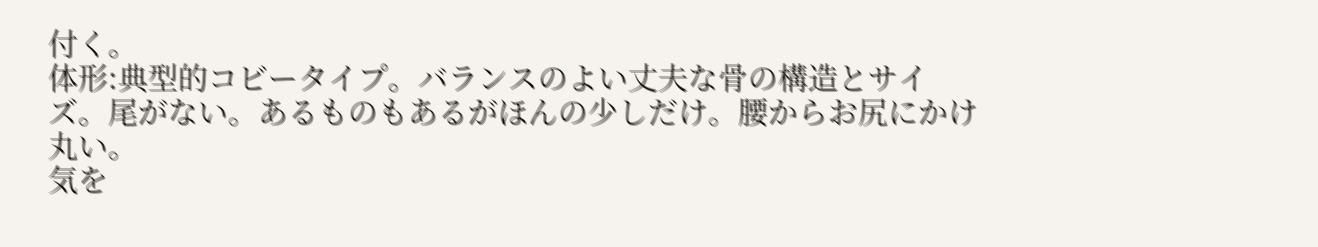付く。
体形:典型的コビータイプ。バランスのよい丈夫な骨の構造とサイズ。尾がない。あるものもあるがほんの少しだけ。腰からお尻にかけ丸い。
気を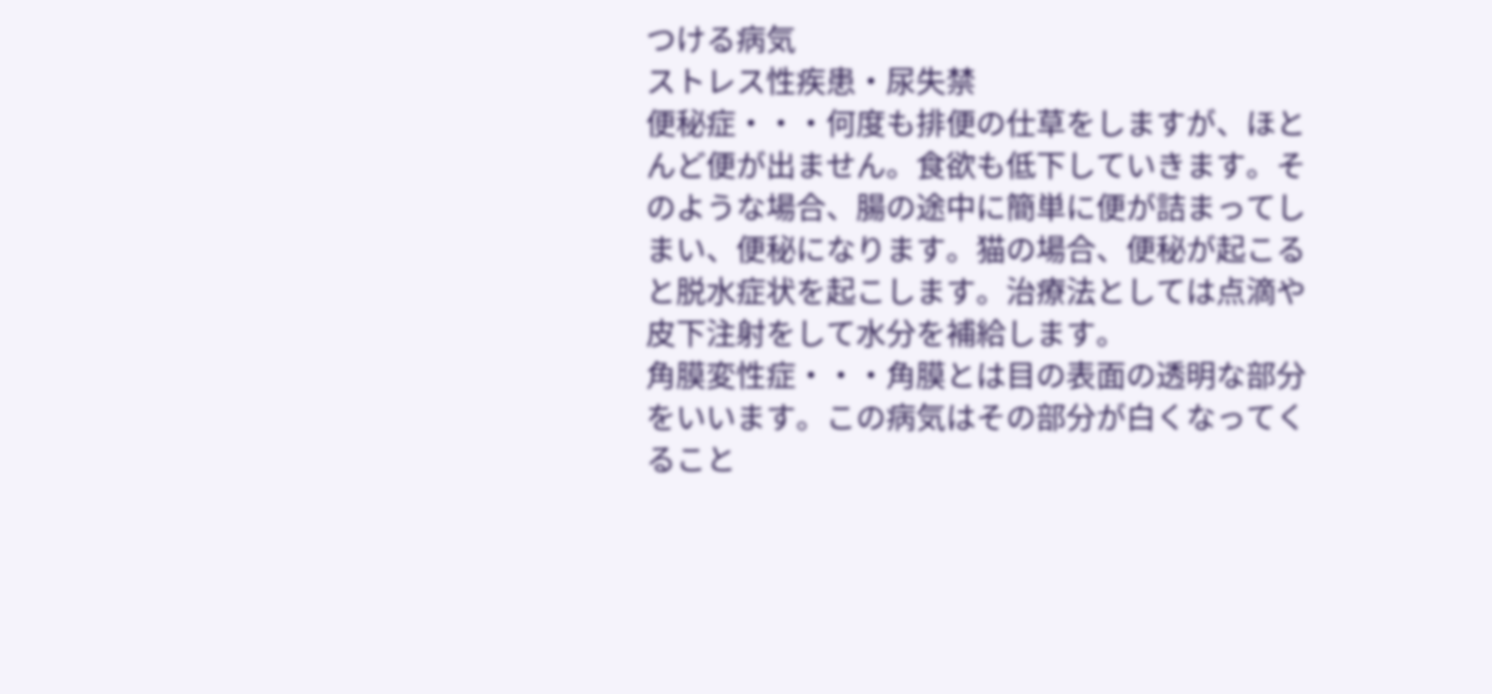つける病気
ストレス性疾患・尿失禁
便秘症・・・何度も排便の仕草をしますが、ほとんど便が出ません。食欲も低下していきます。そのような場合、腸の途中に簡単に便が詰まってしまい、便秘になります。猫の場合、便秘が起こると脱水症状を起こします。治療法としては点滴や皮下注射をして水分を補給します。
角膜変性症・・・角膜とは目の表面の透明な部分をいいます。この病気はその部分が白くなってくること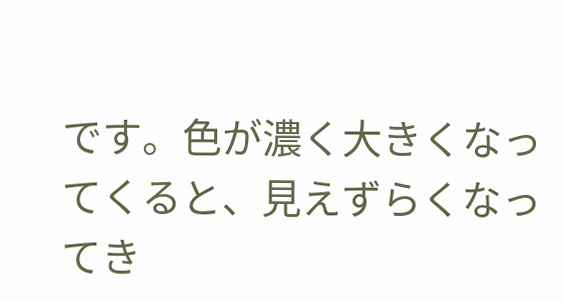です。色が濃く大きくなってくると、見えずらくなってき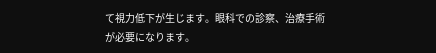て視力低下が生じます。眼科での診察、治療手術が必要になります。